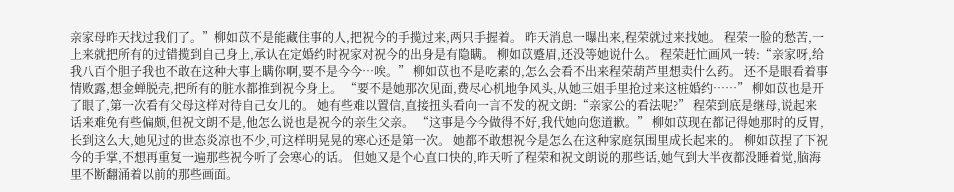亲家母昨天找过我们了。”柳如苡不是能藏住事的人,把祝今的手揽过来,两只手握着。 昨天消息一曝出来,程荣就过来找她。 程荣一脸的愁苦,一上来就把所有的过错揽到自己身上,承认在定婚约时祝家对祝今的出身是有隐瞒。 柳如苡蹙眉,还没等她说什么。 程荣赶忙画风一转:“亲家呀,给我八百个胆子我也不敢在这种大事上瞒你啊,要不是今今…唉。” 柳如苡也不是吃素的,怎么会看不出来程荣葫芦里想卖什么药。 还不是眼看着事情败露,想金蝉脱壳,把所有的脏水都推到祝今身上。 “要不是她那次见面,费尽心机地争风头,从她三姐手里抢过来这桩婚约……” 柳如苡也是开了眼了,第一次看有父母这样对待自己女儿的。 她有些难以置信,直接扭头看向一言不发的祝文朗:“亲家公的看法呢?” 程荣到底是继母,说起来话来难免有些偏颇,但祝文朗不是,他怎么说也是祝今的亲生父亲。 “这事是今今做得不好,我代她向您道歉。” 柳如苡现在都记得她那时的反胃,长到这么大,她见过的世态炎凉也不少,可这样明晃晃的寒心还是第一次。 她都不敢想祝今是怎么在这种家庭氛围里成长起来的。 柳如苡捏了下祝今的手掌,不想再重复一遍那些祝今听了会寒心的话。 但她又是个心直口快的,昨天听了程荣和祝文朗说的那些话,她气到大半夜都没睡着觉,脑海里不断翻涌着以前的那些画面。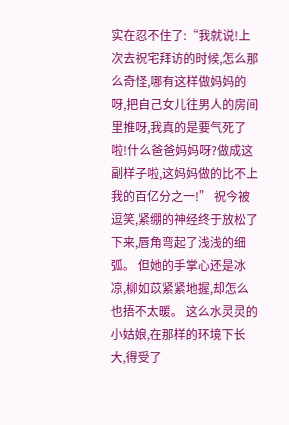实在忍不住了:“我就说!上次去祝宅拜访的时候,怎么那么奇怪,哪有这样做妈妈的呀,把自己女儿往男人的房间里推呀,我真的是要气死了啦!什么爸爸妈妈呀?做成这副样子啦,这妈妈做的比不上我的百亿分之一!” 祝今被逗笑,紧绷的神经终于放松了下来,唇角弯起了浅浅的细弧。 但她的手掌心还是冰凉,柳如苡紧紧地握,却怎么也捂不太暖。 这么水灵灵的小姑娘,在那样的环境下长大,得受了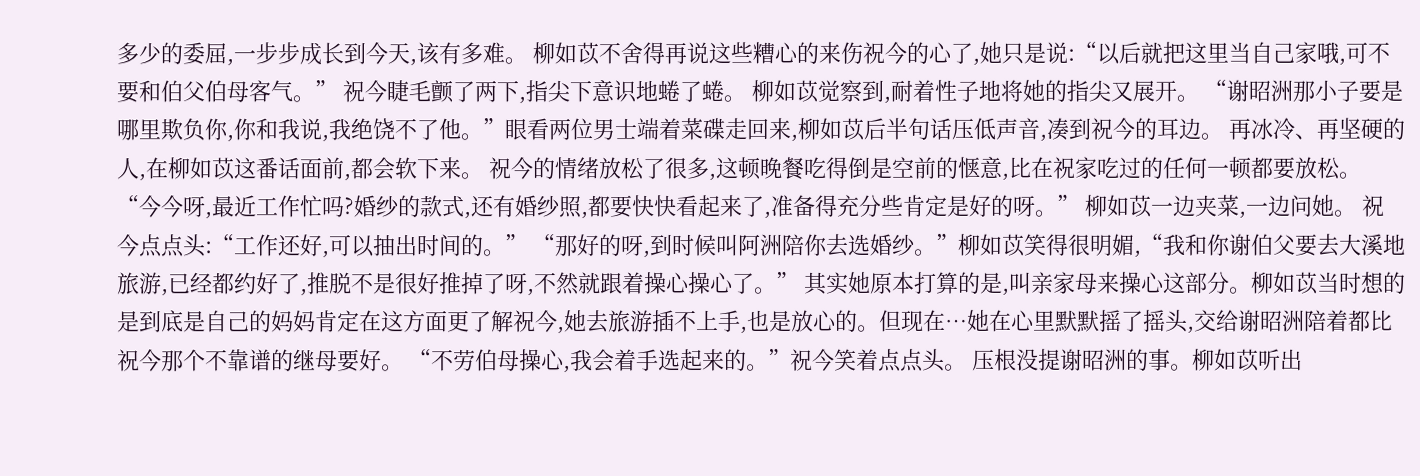多少的委屈,一步步成长到今天,该有多难。 柳如苡不舍得再说这些糟心的来伤祝今的心了,她只是说:“以后就把这里当自己家哦,可不要和伯父伯母客气。” 祝今睫毛颤了两下,指尖下意识地蜷了蜷。 柳如苡觉察到,耐着性子地将她的指尖又展开。 “谢昭洲那小子要是哪里欺负你,你和我说,我绝饶不了他。”眼看两位男士端着菜碟走回来,柳如苡后半句话压低声音,凑到祝今的耳边。 再冰冷、再坚硬的人,在柳如苡这番话面前,都会软下来。 祝今的情绪放松了很多,这顿晚餐吃得倒是空前的惬意,比在祝家吃过的任何一顿都要放松。 “今今呀,最近工作忙吗?婚纱的款式,还有婚纱照,都要快快看起来了,准备得充分些肯定是好的呀。” 柳如苡一边夹菜,一边问她。 祝今点点头:“工作还好,可以抽出时间的。” “那好的呀,到时候叫阿洲陪你去选婚纱。”柳如苡笑得很明媚,“我和你谢伯父要去大溪地旅游,已经都约好了,推脱不是很好推掉了呀,不然就跟着操心操心了。” 其实她原本打算的是,叫亲家母来操心这部分。柳如苡当时想的是到底是自己的妈妈肯定在这方面更了解祝今,她去旅游插不上手,也是放心的。但现在…她在心里默默摇了摇头,交给谢昭洲陪着都比祝今那个不靠谱的继母要好。 “不劳伯母操心,我会着手选起来的。”祝今笑着点点头。 压根没提谢昭洲的事。柳如苡听出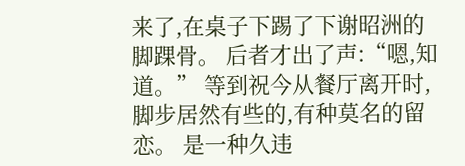来了,在桌子下踢了下谢昭洲的脚踝骨。 后者才出了声:“嗯,知道。” 等到祝今从餐厅离开时,脚步居然有些的,有种莫名的留恋。 是一种久违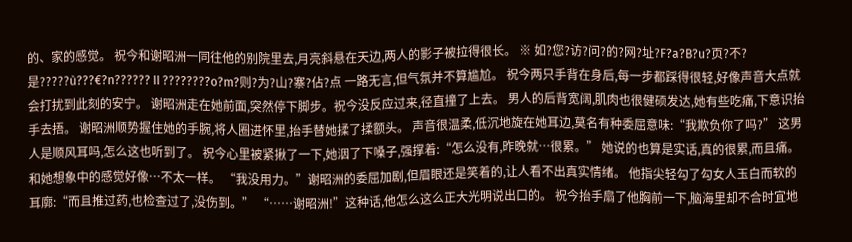的、家的感觉。 祝今和谢昭洲一同往他的别院里去,月亮斜悬在天边,两人的影子被拉得很长。 ※ 如?您?访?问?的?网?址?F?a?B?u?页?不?是?????ù???€?n??????Ⅱ????????o?m?则?为?山?寨?佔?点 一路无言,但气氛并不算尴尬。 祝今两只手背在身后,每一步都踩得很轻,好像声音大点就会打扰到此刻的安宁。 谢昭洲走在她前面,突然停下脚步。祝今没反应过来,径直撞了上去。 男人的后背宽阔,肌肉也很健硕发达,她有些吃痛,下意识抬手去捂。 谢昭洲顺势握住她的手腕,将人圈进怀里,抬手替她揉了揉额头。 声音很温柔,低沉地旋在她耳边,莫名有种委屈意味:“我欺负你了吗?” 这男人是顺风耳吗,怎么这也听到了。 祝今心里被紧揪了一下,她洇了下嗓子,强撑着:“怎么没有,昨晚就…很累。” 她说的也算是实话,真的很累,而且痛。 和她想象中的感觉好像…不太一样。 “我没用力。”谢昭洲的委屈加剧,但眉眼还是笑着的,让人看不出真实情绪。 他指尖轻勾了勾女人玉白而软的耳廓:“而且推过药,也检查过了,没伤到。” “……谢昭洲!”这种话,他怎么这么正大光明说出口的。 祝今抬手扇了他胸前一下,脑海里却不合时宜地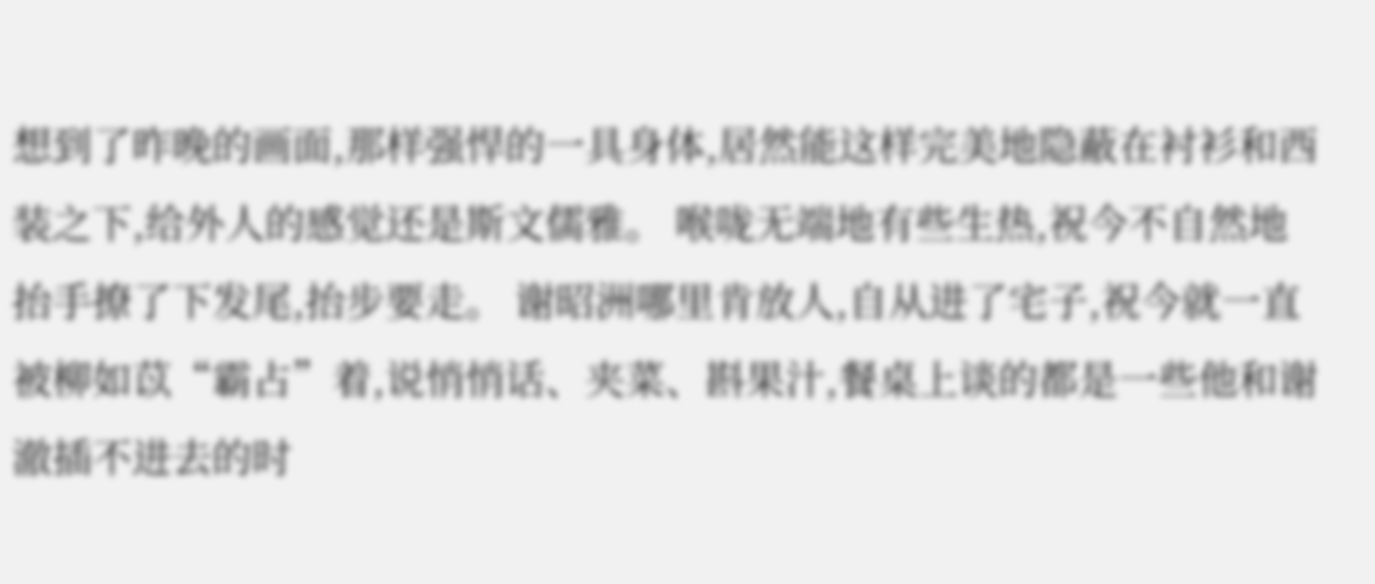想到了昨晚的画面,那样强悍的一具身体,居然能这样完美地隐蔽在衬衫和西装之下,给外人的感觉还是斯文儒雅。 喉咙无端地有些生热,祝今不自然地抬手撩了下发尾,抬步要走。 谢昭洲哪里肯放人,自从进了宅子,祝今就一直被柳如苡“霸占”着,说悄悄话、夹菜、斟果汁,餐桌上谈的都是一些他和谢澈插不进去的时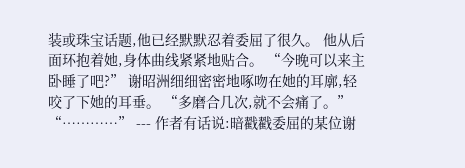装或珠宝话题,他已经默默忍着委屈了很久。 他从后面环抱着她,身体曲线紧紧地贴合。 “今晚可以来主卧睡了吧?” 谢昭洲细细密密地啄吻在她的耳廓,轻咬了下她的耳垂。 “多磨合几次,就不会痛了。” “…………” --- 作者有话说:暗戳戳委屈的某位谢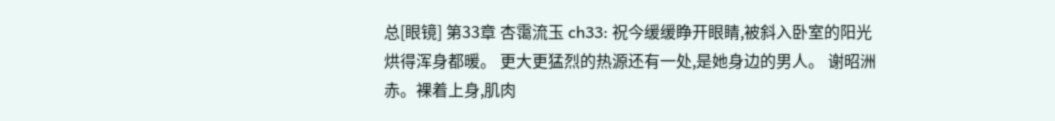总[眼镜] 第33章 杏霭流玉 ch33: 祝今缓缓睁开眼睛,被斜入卧室的阳光烘得浑身都暖。 更大更猛烈的热源还有一处,是她身边的男人。 谢昭洲赤。裸着上身,肌肉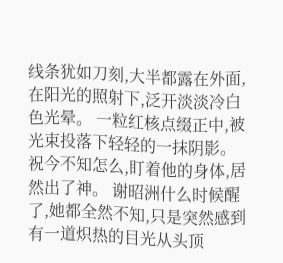线条犹如刀刻,大半都露在外面,在阳光的照射下,泛开淡淡冷白色光晕。 一粒红核点缀正中,被光束投落下轻轻的一抹阴影。 祝今不知怎么,盯着他的身体,居然出了神。 谢昭洲什么时候醒了,她都全然不知,只是突然感到有一道炽热的目光从头顶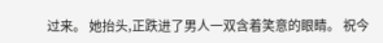过来。 她抬头,正跌进了男人一双含着笑意的眼睛。 祝今